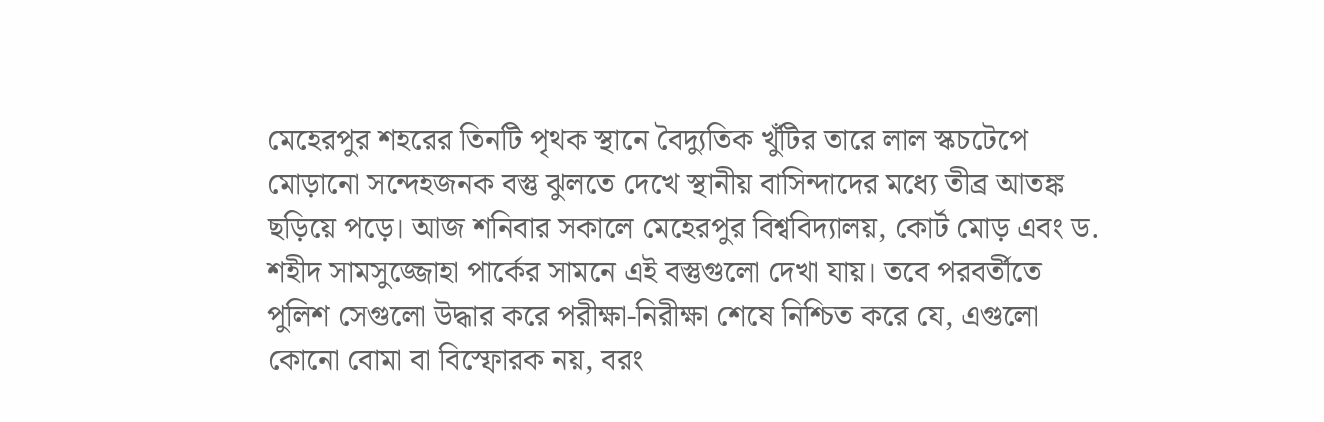মেহেরপুর শহরের তিনটি পৃথক স্থানে বৈদ্যুতিক খুঁটির তারে লাল স্কচটেপে মোড়ানো সন্দেহজনক বস্তু ঝুলতে দেখে স্থানীয় বাসিন্দাদের মধ্যে তীব্র আতঙ্ক ছড়িয়ে পড়ে। আজ শনিবার সকালে মেহেরপুর বিশ্ববিদ্যালয়, কোর্ট মোড় এবং ড. শহীদ সামসুজ্জোহা পার্কের সামনে এই বস্তুগুলো দেখা যায়। তবে পরবর্তীতে পুলিশ সেগুলো উদ্ধার করে পরীক্ষা-নিরীক্ষা শেষে নিশ্চিত করে যে, এগুলো কোনো বোমা বা বিস্ফোরক নয়, বরং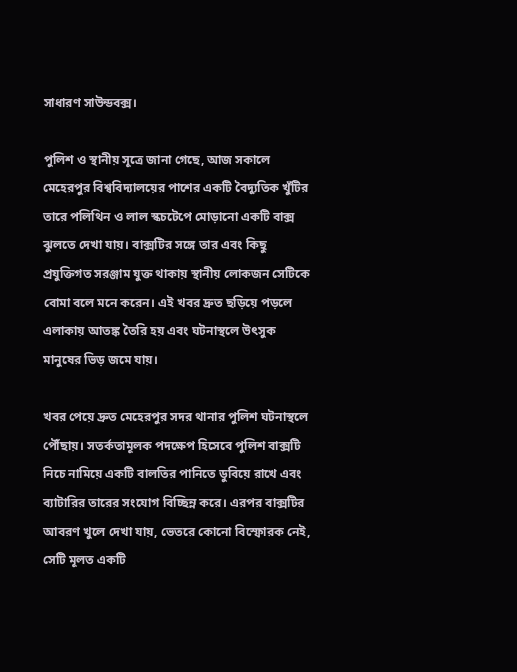সাধারণ সাউন্ডবক্স।

পুলিশ ও স্থানীয় সূত্রে জানা গেছে, আজ সকালে মেহেরপুর বিশ্ববিদ্যালয়ের পাশের একটি বৈদ্যুতিক খুঁটির তারে পলিথিন ও লাল স্কচটেপে মোড়ানো একটি বাক্স ঝুলতে দেখা যায়। বাক্সটির সঙ্গে তার এবং কিছু প্রযুক্তিগত সরঞ্জাম যুক্ত থাকায় স্থানীয় লোকজন সেটিকে বোমা বলে মনে করেন। এই খবর দ্রুত ছড়িয়ে পড়লে এলাকায় আতঙ্ক তৈরি হয় এবং ঘটনাস্থলে উৎসুক মানুষের ভিড় জমে যায়।

খবর পেয়ে দ্রুত মেহেরপুর সদর থানার পুলিশ ঘটনাস্থলে পৌঁছায়। সতর্কতামূলক পদক্ষেপ হিসেবে পুলিশ বাক্সটি নিচে নামিয়ে একটি বালতির পানিতে ডুবিয়ে রাখে এবং ব্যাটারির তারের সংযোগ বিচ্ছিন্ন করে। এরপর বাক্সটির আবরণ খুলে দেখা যায়, ভেতরে কোনো বিস্ফোরক নেই, সেটি মূলত একটি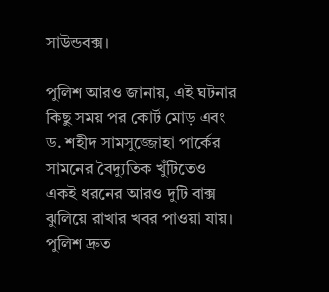সাউন্ডবক্স।

পুলিশ আরও জানায়, এই ঘটনার কিছু সময় পর কোর্ট মোড় এবং ড. শহীদ সামসুজ্জোহা পার্কের সামনের বৈদ্যুতিক খুঁটিতেও একই ধরনের আরও দুটি বাক্স ঝুলিয়ে রাখার খবর পাওয়া যায়। পুলিশ দ্রুত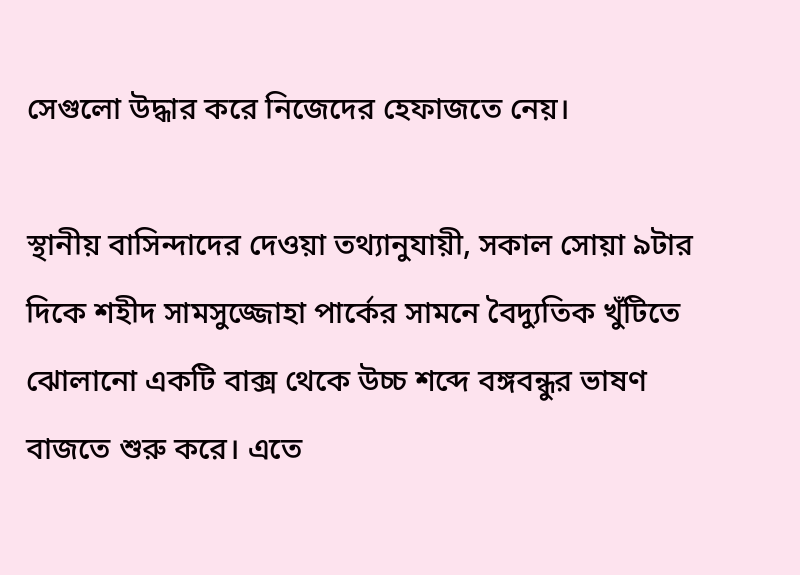সেগুলো উদ্ধার করে নিজেদের হেফাজতে নেয়।

স্থানীয় বাসিন্দাদের দেওয়া তথ্যানুযায়ী, সকাল সোয়া ৯টার দিকে শহীদ সামসুজ্জোহা পার্কের সামনে বৈদ্যুতিক খুঁটিতে ঝোলানো একটি বাক্স থেকে উচ্চ শব্দে বঙ্গবন্ধুর ভাষণ বাজতে শুরু করে। এতে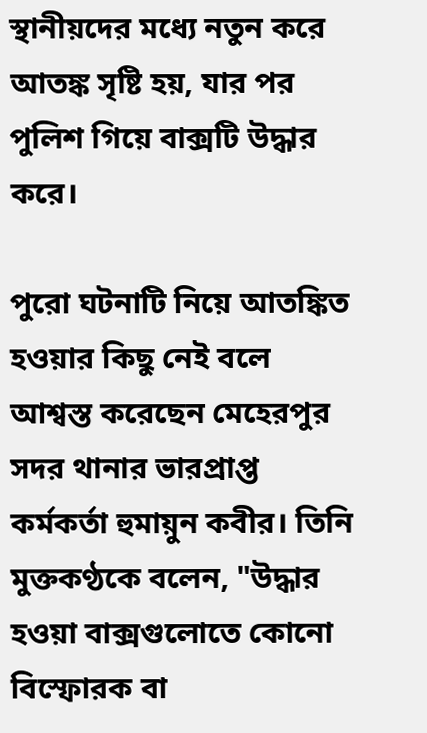স্থানীয়দের মধ্যে নতুন করে আতঙ্ক সৃষ্টি হয়, যার পর পুলিশ গিয়ে বাক্সটি উদ্ধার করে।

পুরো ঘটনাটি নিয়ে আতঙ্কিত হওয়ার কিছু নেই বলে আশ্বস্ত করেছেন মেহেরপুর সদর থানার ভারপ্রাপ্ত কর্মকর্তা হুমায়ুন কবীর। তিনি মুক্তকণ্ঠকে বলেন, "উদ্ধার হওয়া বাক্সগুলোতে কোনো বিস্ফোরক বা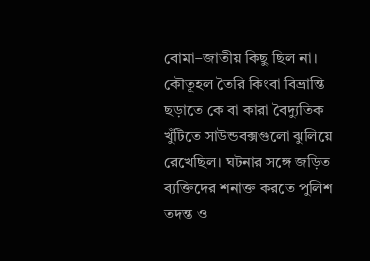বোমা–জাতীয় কিছু ছিল না। কৌতূহল তৈরি কিংবা বিভ্রান্তি ছড়াতে কে বা কারা বৈদ্যুতিক খুঁটিতে সাউন্ডবক্সগুলো ঝুলিয়ে রেখেছিল। ঘটনার সঙ্গে জড়িত ব্যক্তিদের শনাক্ত করতে পুলিশ তদন্ত ও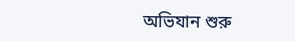অভিযান শুরু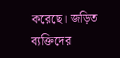করেছে। জড়িত ব্যক্তিদের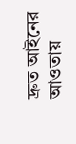দ্রুত আইনের আওতায়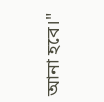আনা হবে।"